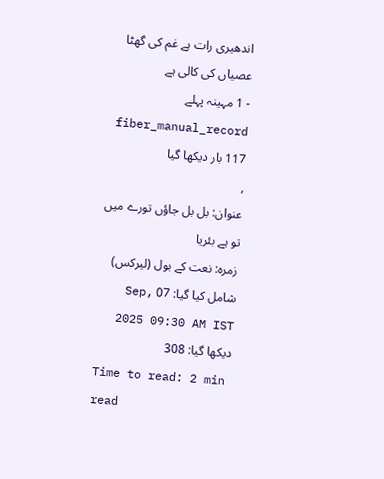اندھیری رات ہے غم کی گھٹا عصیاں کی کالی ہے
- 1 مہینہ پہلے fiber_manual_record 117 بار دیکھا گیا
,
عنوان: بل بل جاؤں تورے میں تو ہے بئریا
زمرہ: نعت کے بول (لیرکس)
شامل کیا گیا: 07 Sep, 2025 09:30 AM IST
دیکھا گیا: 308
Time to read: 2 min read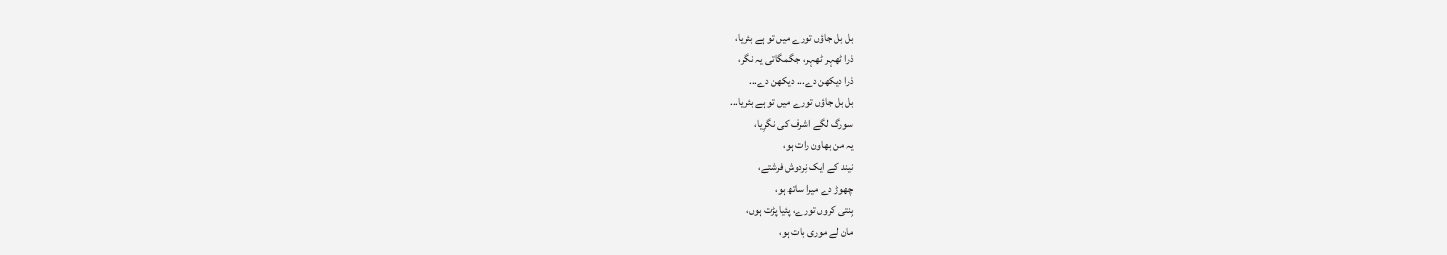بل بل جاؤں تورے میں تو ہے بئریا،
ذرا ٹھہر ٹھہر، جگمگاتی یہ نگر،
ذرا دیکھن دے... دیکھن دے...
بل بل جاؤں تورے میں تو ہے بئریا...
سورگ لگے اشرف کی نگرِیا،
یہ من بھاون رات ہو،
نیند کے ایک نِردوش فرشتے،
چھوڑ دے میرا ساتھ ہو،
بِنتی کروں تورے، پئیا پڑت ہوں،
مان لے موری بات ہو،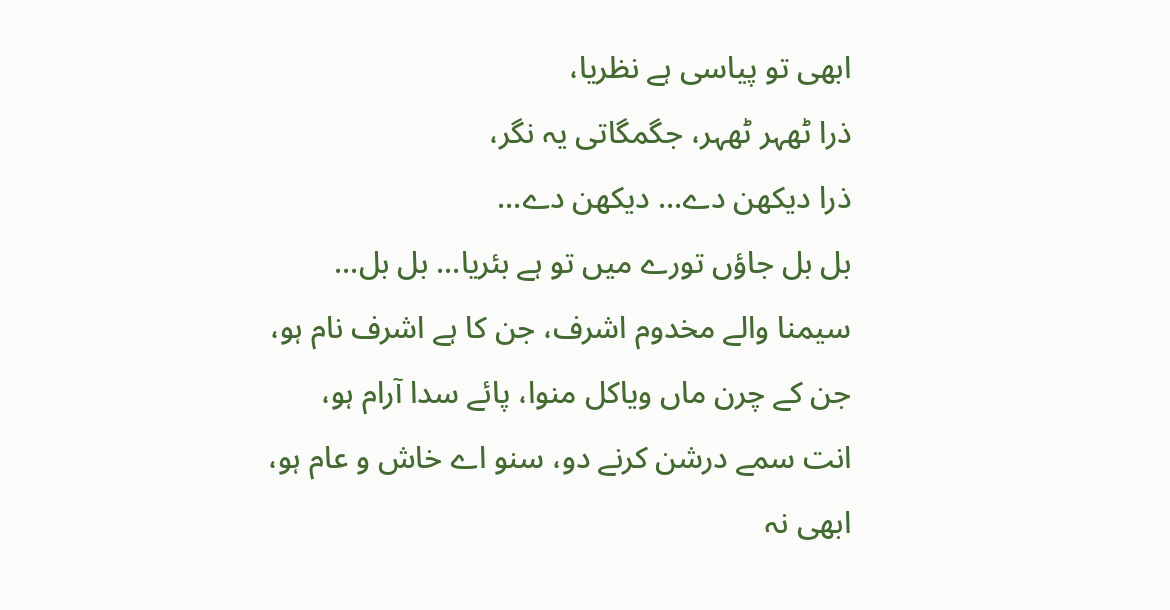ابھی تو پیاسی ہے نظریا،
ذرا ٹھہر ٹھہر، جگمگاتی یہ نگر،
ذرا دیکھن دے... دیکھن دے...
بل بل جاؤں تورے میں تو ہے بئریا... بل بل...
سیمنا والے مخدوم اشرف، جن کا ہے اشرف نام ہو،
جن کے چرن ماں ویاکل منوا، پائے سدا آرام ہو،
انت سمے درشن کرنے دو، سنو اے خاش و عام ہو،
ابھی نہ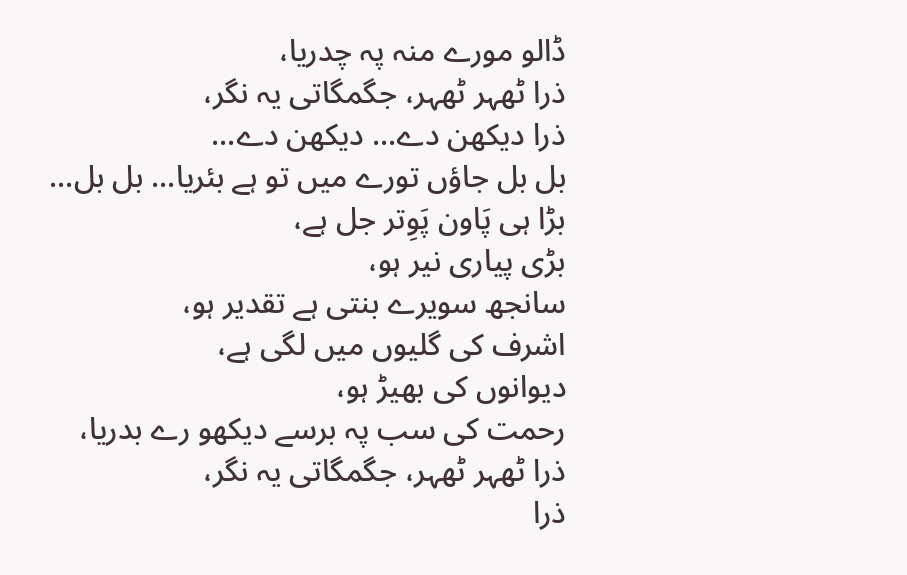ڈالو مورے منہ پہ چدریا،
ذرا ٹھہر ٹھہر، جگمگاتی یہ نگر،
ذرا دیکھن دے... دیکھن دے...
بل بل جاؤں تورے میں تو ہے بئریا... بل بل...
بڑا ہی پَاون پَوِتر جل ہے،
بڑی پیاری نیر ہو،
سانجھ سویرے بنتی ہے تقدیر ہو،
اشرف کی گلیوں میں لگی ہے،
دیوانوں کی بھیڑ ہو،
رحمت کی سب پہ برسے دیکھو رے بدریا،
ذرا ٹھہر ٹھہر، جگمگاتی یہ نگر،
ذرا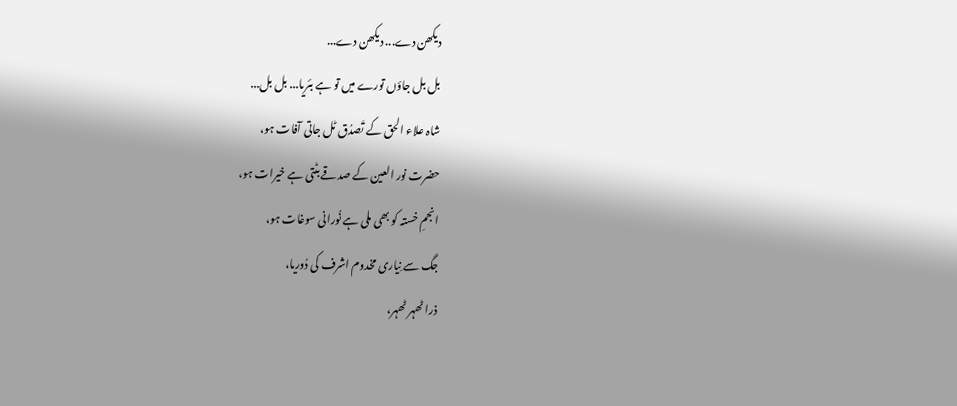دیکھن دے... دیکھن دے...
بل بل جاؤں تورے میں تو ہے بئریا... بل بل...
شاہ علاء الحق کے تَصدُق ٹل جاتی آفات ہو،
حضرت نور العین کے صدقے بٹتی ہے خیرات ہو،
انجمِ خستہ کو بھی ملی ہے نُورانی سوغات ہو،
جگ سے نِیاری مخدوم اشرف کی دُوریا،
ذرا ٹھہر ٹھہر،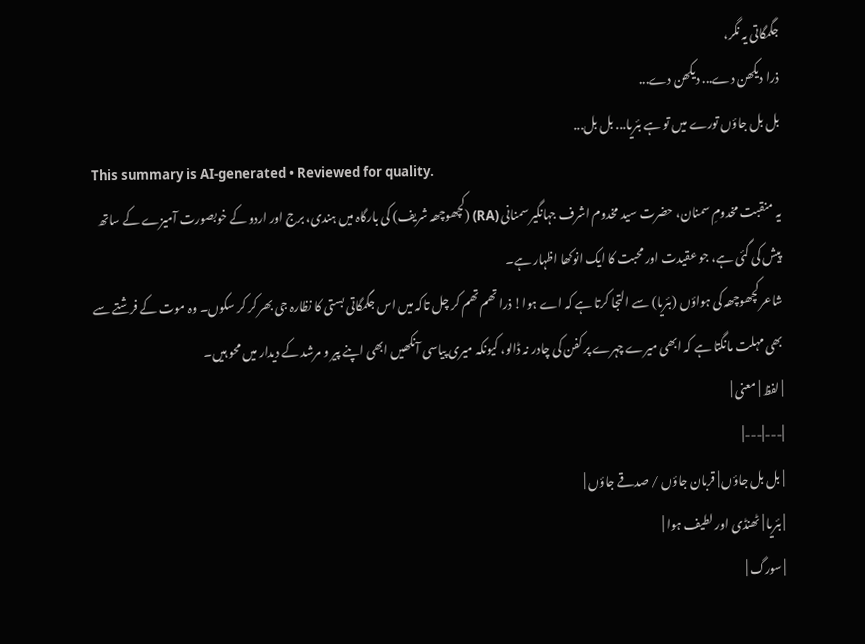جگمگاتی یہ نگر،
ذرا دیکھن دے... دیکھن دے...
بل بل جاؤں تورے میں تو ہے بئریا... بل بل...
This summary is AI-generated • Reviewed for quality.
یہ منقبت مخدومِ سمنان، حضرت سید مخدوم اشرف جہانگیر سمنانی (RA) (کچھوچھہ شریف) کی بارگاہ میں ہندی، برج اور اردو کے خوبصورت آمیزے کے ساتھ پیش کی گئی ہے، جو عقیدت اور محبت کا ایک انوکھا اظہار ہے۔
شاعر کچھوچھہ کی ہواؤں (بئریا) سے التجا کرتا ہے کہ اے ہوا! ذرا تھم تھم کر چل تاکہ میں اس جگمگاتی بستی کا نظارہ جی بھر کر کر سکوں۔ وہ موت کے فرشتے سے بھی مہلت مانگتا ہے کہ ابھی میرے چہرے پر کفن کی چادر نہ ڈالو، کیونکہ میری پیاسی آنکھیں ابھی اپنے پیر و مرشد کے دیدار میں محو ہیں۔
| لفظ | معنی |
|---|---|
| بل بل جاؤں | قربان جاؤں / صدقے جاؤں |
| بئریا | ٹھنڈی اور لطیف ہوا |
| سورگ |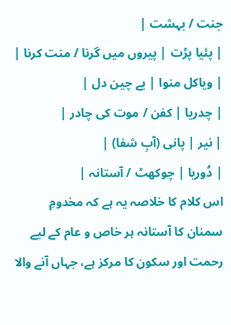جنت / بہشت |
| پئیا پڑت | پیروں میں گرنا / منت کرنا |
| ویاکل منوا | بے چین دل |
| چدریا | کفن / موت کی چادر |
| نیر | پانی (آبِ شفا) |
| دُوریا | چوکھٹ / آستانہ |
اس کلام کا خلاصہ یہ ہے کہ مخدومِ سمنان کا آستانہ ہر خاص و عام کے لیے رحمت اور سکون کا مرکز ہے، جہاں آنے والا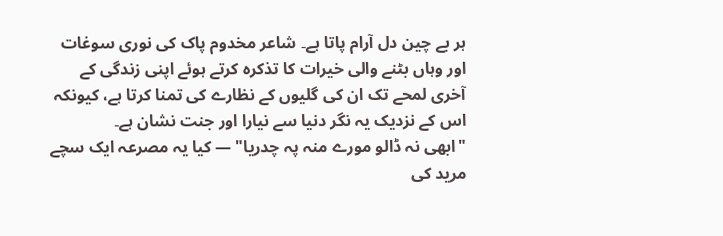ہر بے چین دل آرام پاتا ہے۔ شاعر مخدوم پاک کی نوری سوغات اور وہاں بٹنے والی خیرات کا تذکرہ کرتے ہوئے اپنی زندگی کے آخری لمحے تک ان کی گلیوں کے نظارے کی تمنا کرتا ہے، کیونکہ اس کے نزدیک یہ نگر دنیا سے نیارا اور جنت نشان ہے۔
"ابھی نہ ڈالو مورے منہ پہ چدریا" — کیا یہ مصرعہ ایک سچے مرید کی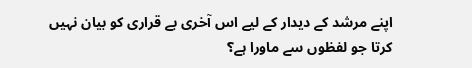اپنے مرشد کے دیدار کے لیے اس آخری بے قراری کو بیان نہیں کرتا جو لفظوں سے ماورا ہے؟